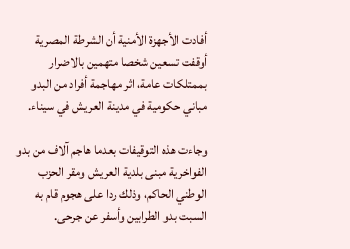أفادت الأجهزة الأمنية أن الشرطة المصرية أوقفت تسعين شخصا متهمين بالاضرار بممتلكات عامة، اثر مهاجمة أفراد من البدو مباني حكومية في مدينة العريش في سيناء.

وجاءت هذه التوقيفات بعدما هاجم آلاف من بدو الفواخرية مبنى بلدية العريش ومقر الحزب الوطني الحاكم، وذلك ردا على هجوم قام به السبت بدو الطرابين وأسفر عن جرحى.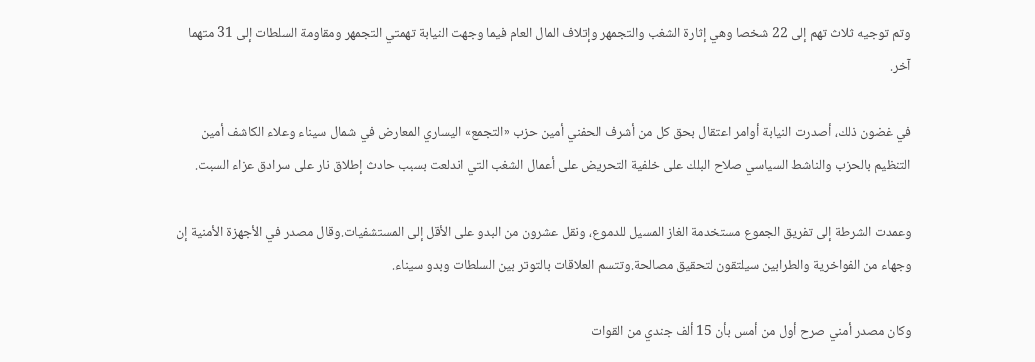وتم توجيه ثلاث تهم إلى 22 شخصا وهي إثارة الشغب والتجمهر وإتلاف المال العام فيما وجهت النيابة تهمتي التجمهر ومقاومة السلطات إلى 31 متهما آخر.

في غضون ذلك، أصدرت النيابة أوامر اعتقال بحق كل من أشرف الحفني أمين حزب «التجمع» اليساري المعارض في شمال سيناء وعلاء الكاشف أمين التنظيم بالحزب والناشط السياسي صلاح البلك على خلفية التحريض على أعمال الشغب التي اندلعت بسبب حادث إطلاق نار على سرادق عزاء السبت.

وعمدت الشرطة إلى تفريق الجموع مستخدمة الغاز المسيل للدموع، ونقل عشرون من البدو على الأقل إلى المستشفيات.وقال مصدر في الأجهزة الأمنية إن وجهاء من الفواخرية والطرابين سيلتقون لتحقيق مصالحة.وتتسم العلاقات بالتوتر بين السلطات وبدو سيناء.

وكان مصدر أمني صرح أول من أمس بأن 15 ألف جندي من القوات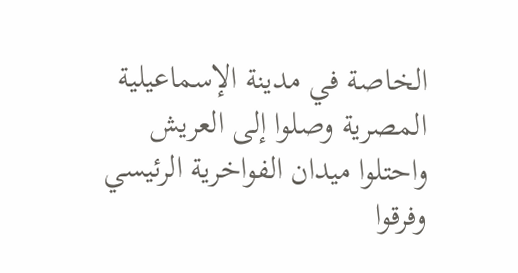الخاصة في مدينة الإسماعيلية المصرية وصلوا إلى العريش واحتلوا ميدان الفواخرية الرئيسي وفرقوا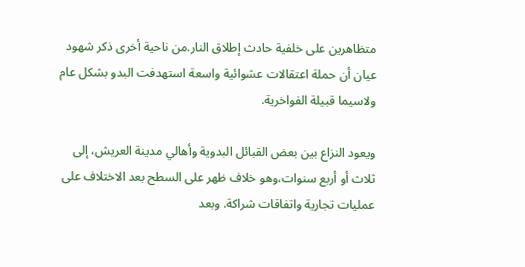متظاهرين على خلفية حادث إطلاق النار.من ناحية أخرى ذكر شهود عيان أن حملة اعتقالات عشوائية واسعة استهدفت البدو بشكل عام ولاسيما قبيلة الفواخرية.

ويعود النزاع بين بعض القبائل البدوية وأهالي مدينة العريش، إلى ثلاث أو أربع سنوات،وهو خلاف ظهر على السطح بعد الاختلاف على عمليات تجارية واتفاقات شراكة. وبعد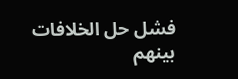فشل حل الخلافات بينهم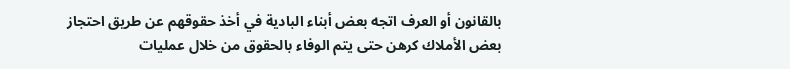بالقانون أو العرف اتجه بعض أبناء البادية في أخذ حقوقهم عن طريق احتجاز بعض الأملاك كرهن حتى يتم الوفاء بالحقوق من خلال عمليات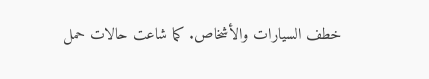خطف السيارات والأشخاص. كما شاعت حالات حمل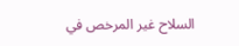السلاح غير المرخص في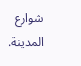شوارع المدينة.